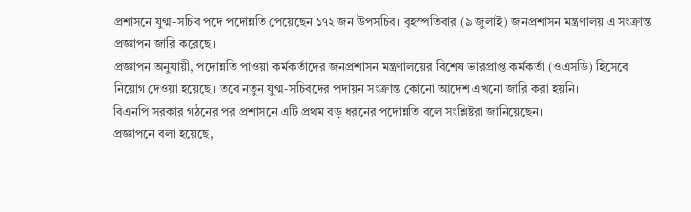প্রশাসনে যুগ্ম-সচিব পদে পদোন্নতি পেয়েছেন ১৭২ জন উপসচিব। বৃহস্পতিবার (৯ জুলাই) জনপ্রশাসন মন্ত্রণালয় এ সংক্রান্ত প্রজ্ঞাপন জারি করেছে।
প্রজ্ঞাপন অনুযায়ী, পদোন্নতি পাওয়া কর্মকর্তাদের জনপ্রশাসন মন্ত্রণালয়ের বিশেষ ভারপ্রাপ্ত কর্মকর্তা (ওএসডি) হিসেবে নিয়োগ দেওয়া হয়েছে। তবে নতুন যুগ্ম-সচিবদের পদায়ন সংক্রান্ত কোনো আদেশ এখনো জারি করা হয়নি।
বিএনপি সরকার গঠনের পর প্রশাসনে এটি প্রথম বড় ধরনের পদোন্নতি বলে সংশ্লিষ্টরা জানিয়েছেন।
প্রজ্ঞাপনে বলা হয়েছে,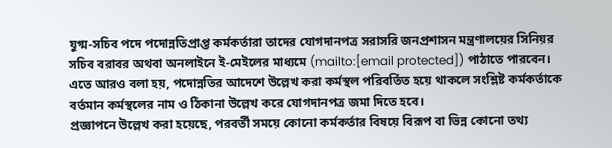যুগ্ম-সচিব পদে পদোন্নতিপ্রাপ্ত কর্মকর্তারা তাদের যোগদানপত্র সরাসরি জনপ্রশাসন মন্ত্রণালয়ের সিনিয়র সচিব বরাবর অথবা অনলাইনে ই-মেইলের মাধ্যমে (mailto:[email protected]) পাঠাতে পারবেন।
এতে আরও বলা হয়, পদোন্নতির আদেশে উল্লেখ করা কর্মস্থল পরিবর্তিত হয়ে থাকলে সংশ্লিষ্ট কর্মকর্তাকে বর্তমান কর্মস্থলের নাম ও ঠিকানা উল্লেখ করে যোগদানপত্র জমা দিতে হবে।
প্রজ্ঞাপনে উল্লেখ করা হয়েছে, পরবর্তী সময়ে কোনো কর্মকর্তার বিষয়ে বিরূপ বা ভিন্ন কোনো তথ্য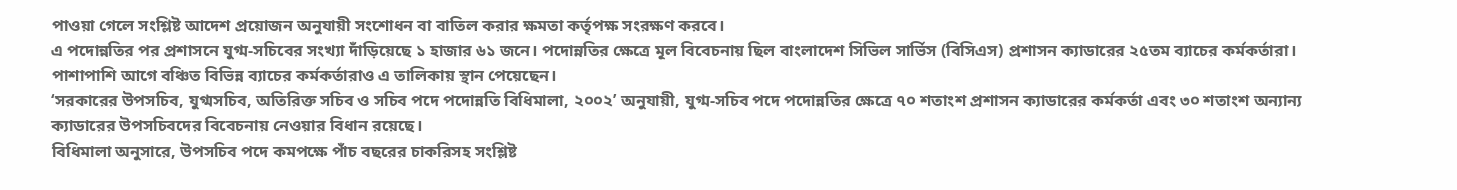পাওয়া গেলে সংশ্লিষ্ট আদেশ প্রয়োজন অনুযায়ী সংশোধন বা বাতিল করার ক্ষমতা কর্তৃপক্ষ সংরক্ষণ করবে।
এ পদোন্নতির পর প্রশাসনে যুগ্ম-সচিবের সংখ্যা দাঁড়িয়েছে ১ হাজার ৬১ জনে। পদোন্নতির ক্ষেত্রে মূল বিবেচনায় ছিল বাংলাদেশ সিভিল সার্ভিস (বিসিএস) প্রশাসন ক্যাডারের ২৫তম ব্যাচের কর্মকর্তারা। পাশাপাশি আগে বঞ্চিত বিভিন্ন ব্যাচের কর্মকর্তারাও এ তালিকায় স্থান পেয়েছেন।
‘সরকারের উপসচিব, যুগ্মসচিব, অতিরিক্ত সচিব ও সচিব পদে পদোন্নতি বিধিমালা, ২০০২’ অনুযায়ী, যুগ্ম-সচিব পদে পদোন্নতির ক্ষেত্রে ৭০ শতাংশ প্রশাসন ক্যাডারের কর্মকর্তা এবং ৩০ শতাংশ অন্যান্য ক্যাডারের উপসচিবদের বিবেচনায় নেওয়ার বিধান রয়েছে।
বিধিমালা অনুসারে, উপসচিব পদে কমপক্ষে পাঁচ বছরের চাকরিসহ সংশ্লিষ্ট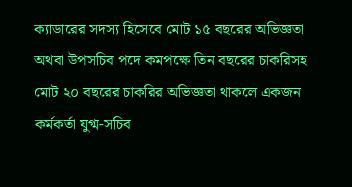ক্যাডারের সদস্য হিসেবে মোট ১৫ বছরের অভিজ্ঞতা অথবা উপসচিব পদে কমপক্ষে তিন বছরের চাকরিসহ মোট ২০ বছরের চাকরির অভিজ্ঞতা থাকলে একজন কর্মকর্তা যুগ্ম-সচিব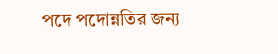পদে পদোন্নতির জন্য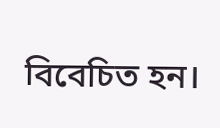বিবেচিত হন।